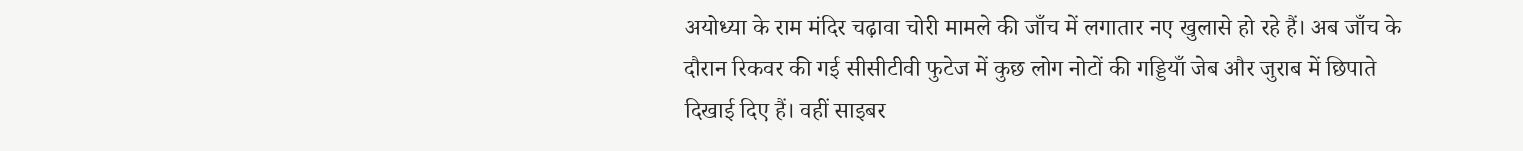अयोध्या के राम मंदिर चढ़ावा चोरी मामले की जाँच में लगातार नए खुलासे हो रहे हैं। अब जाँच के दौरान रिकवर की गई सीसीटीवी फुटेज में कुछ लोग नोटों की गड्डियाँ जेब और जुराब में छिपाते दिखाई दिए हैं। वहीं साइबर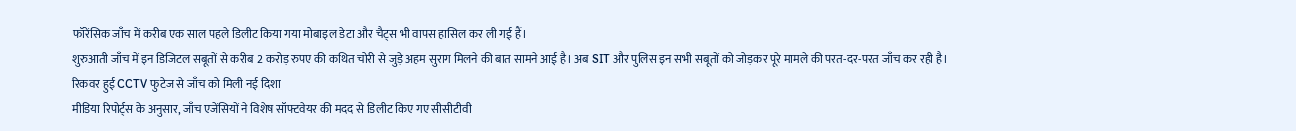फॉरेंसिक जाँच में करीब एक साल पहले डिलीट किया गया मोबाइल डेटा और चैट्स भी वापस हासिल कर ली गई हैं।
शुरुआती जाँच में इन डिजिटल सबूतों से करीब 2 करोड़ रुपए की कथित चोरी से जुड़े अहम सुराग मिलने की बात सामने आई है। अब SIT और पुलिस इन सभी सबूतों को जोड़कर पूरे मामले की परत-दर-परत जाँच कर रही है।
रिकवर हुई CCTV फुटेज से जाँच को मिली नई दिशा
मीडिया रिपोर्ट्स के अनुसार, जाँच एजेंसियों ने विशेष सॉफ्टवेयर की मदद से डिलीट किए गए सीसीटीवी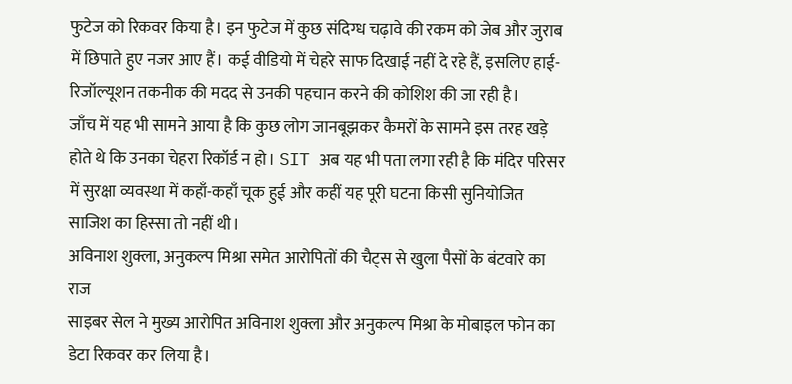फुटेज को रिकवर किया है। इन फुटेज में कुछ संदिग्ध चढ़ावे की रकम को जेब और जुराब में छिपाते हुए नजर आए हैं। कई वीडियो में चेहरे साफ दिखाई नहीं दे रहे हैं, इसलिए हाई-रिजॉल्यूशन तकनीक की मदद से उनकी पहचान करने की कोशिश की जा रही है।
जाँच में यह भी सामने आया है कि कुछ लोग जानबूझकर कैमरों के सामने इस तरह खड़े होते थे कि उनका चेहरा रिकॉर्ड न हो। SIT अब यह भी पता लगा रही है कि मंदिर परिसर में सुरक्षा व्यवस्था में कहाँ-कहाँ चूक हुई और कहीं यह पूरी घटना किसी सुनियोजित साजिश का हिस्सा तो नहीं थी।
अविनाश शुक्ला, अनुकल्प मिश्रा समेत आरोपितों की चैट्स से खुला पैसों के बंटवारे का राज
साइबर सेल ने मुख्य आरोपित अविनाश शुक्ला और अनुकल्प मिश्रा के मोबाइल फोन का डेटा रिकवर कर लिया है।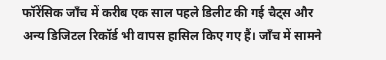फॉरेंसिक जाँच में करीब एक साल पहले डिलीट की गई चैट्स और अन्य डिजिटल रिकॉर्ड भी वापस हासिल किए गए हैं। जाँच में सामने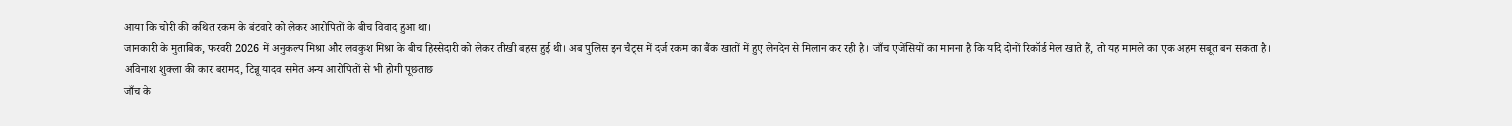आया कि चोरी की कथित रकम के बंटवारे को लेकर आरोपितों के बीच विवाद हुआ था।
जानकारी के मुताबिक, फरवरी 2026 में अनुकल्प मिश्रा और लवकुश मिश्रा के बीच हिस्सेदारी को लेकर तीखी बहस हुई थी। अब पुलिस इन चैट्स में दर्ज रकम का बैंक खातों में हुए लेनदेन से मिलान कर रही है। जाँच एजेंसियों का मानना है कि यदि दोनों रिकॉर्ड मेल खाते हैं, तो यह मामले का एक अहम सबूत बन सकता है।
अविनाश शुक्ला की कार बरामद, टिन्नू यादव समेत अन्य आरोपितों से भी होगी पूछताछ
जाँच के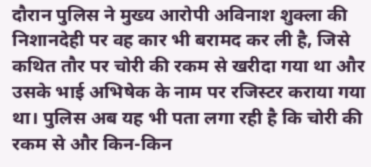दौरान पुलिस ने मुख्य आरोपी अविनाश शुक्ला की निशानदेही पर वह कार भी बरामद कर ली है, जिसे कथित तौर पर चोरी की रकम से खरीदा गया था और उसके भाई अभिषेक के नाम पर रजिस्टर कराया गया था। पुलिस अब यह भी पता लगा रही है कि चोरी की रकम से और किन-किन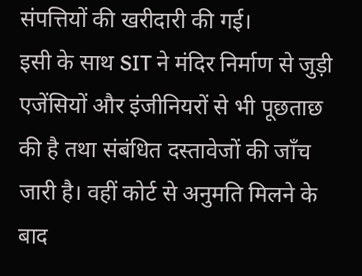संपत्तियों की खरीदारी की गई।
इसी के साथ SIT ने मंदिर निर्माण से जुड़ी एजेंसियों और इंजीनियरों से भी पूछताछ की है तथा संबंधित दस्तावेजों की जाँच जारी है। वहीं कोर्ट से अनुमति मिलने के बाद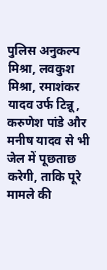पुलिस अनुकल्प मिश्रा, लवकुश मिश्रा, रमाशंकर यादव उर्फ टिन्नू, करुणेश पांडे और मनीष यादव से भी जेल में पूछताछ करेगी, ताकि पूरे मामले की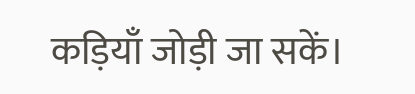कड़ियाँ जोड़ी जा सकें।